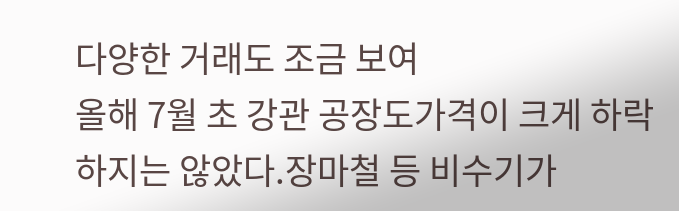다양한 거래도 조금 보여
올해 7월 초 강관 공장도가격이 크게 하락하지는 않았다.장마철 등 비수기가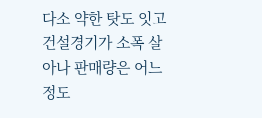다소 약한 탓도 잇고 건설경기가 소폭 살아나 판매량은 어느 정도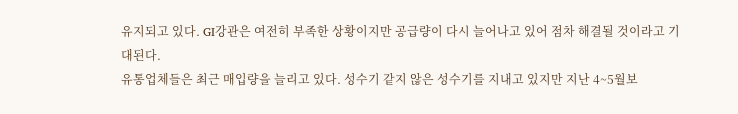유지되고 있다. GI강관은 여전히 부족한 상황이지만 공급량이 다시 늘어나고 있어 점차 해결될 것이라고 기대된다.
유통업체들은 최근 매입량을 늘리고 있다. 성수기 같지 않은 성수기를 지내고 있지만 지난 4~5월보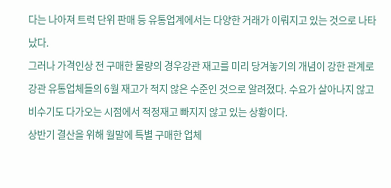다는 나아져 트럭 단위 판매 등 유통업계에서는 다양한 거래가 이뤄지고 있는 것으로 나타났다.
그러나 가격인상 전 구매한 물량의 경우강관 재고를 미리 당겨놓기의 개념이 강한 관계로 강관 유통업체들의 6월 재고가 적지 않은 수준인 것으로 알려졌다. 수요가 살아나지 않고 비수기도 다가오는 시점에서 적정재고 빠지지 않고 있는 상황이다.
상반기 결산을 위해 월말에 특별 구매한 업체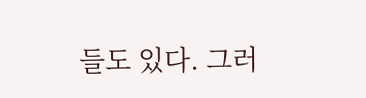들도 있다. 그러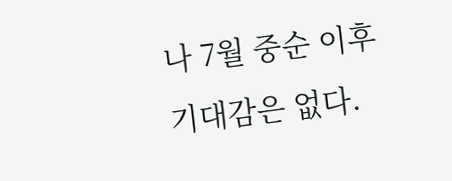나 7월 중순 이후 기대감은 없다.